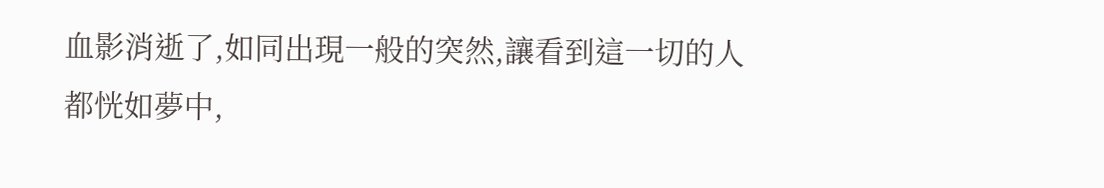血影消逝了,如同出現一般的突然,讓看到這一切的人都恍如夢中,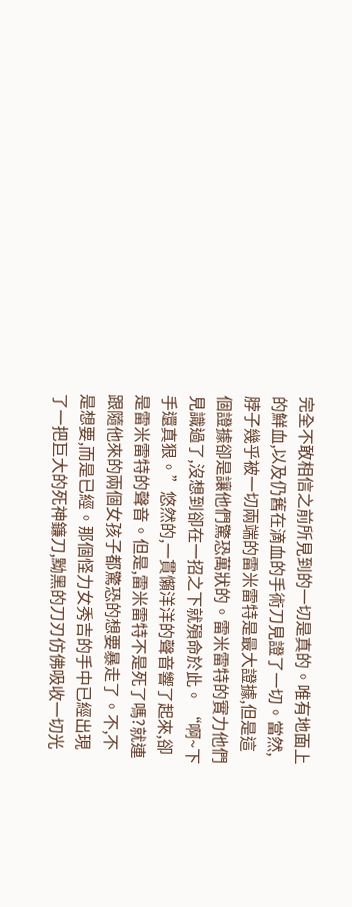完全不敢相信之前所見到的一切是真的。唯有地面上的鮮血,以及仍舊在滴血的手術刀見證了一切。當然,脖子幾乎被一切兩端的雷米雷特是最大證據,但是這個證據卻是讓他們驚恐萬狀的。雷米雷特的實力他們見識過了,沒想到卻在一招之下就殞命於此。 “啊~下手還真狠。”悠然的,一貫懶洋洋的聲音響了起來,卻是雷米雷特的聲音。但是,雷米雷特不是死了嗎?就連跟隨他來的兩個女孩子都驚恐的想要暴走了。不,不是想要,而是已經。那個怪力女秀吉的手中已經出現了一把巨大的死神鐮刀,黝黑的刀刃仿佛吸收一切光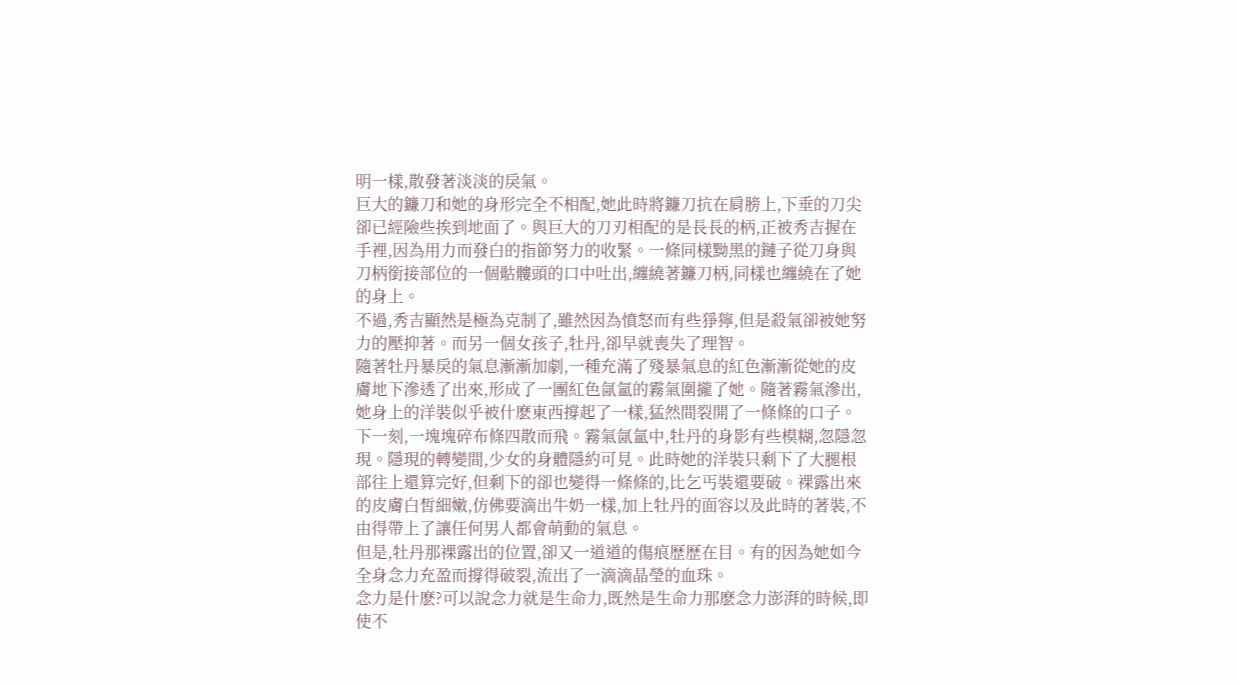明一樣,散發著淡淡的戾氣。
巨大的鐮刀和她的身形完全不相配,她此時將鐮刀抗在肩膀上,下垂的刀尖卻已經險些挨到地面了。與巨大的刀刃相配的是長長的柄,正被秀吉握在手裡,因為用力而發白的指節努力的收緊。一條同樣黝黑的鏈子從刀身與刀柄銜接部位的一個骷髏頭的口中吐出,纏繞著鐮刀柄,同樣也纏繞在了她的身上。
不過,秀吉顯然是極為克制了,雖然因為憤怒而有些猙獰,但是殺氣卻被她努力的壓抑著。而另一個女孩子,牡丹,卻早就喪失了理智。
隨著牡丹暴戾的氣息漸漸加劇,一種充滿了殘暴氣息的紅色漸漸從她的皮膚地下滲透了出來,形成了一團紅色氤氳的霧氣圍攏了她。隨著霧氣滲出,她身上的洋裝似乎被什麽東西撐起了一樣,猛然間裂開了一條條的口子。下一刻,一塊塊碎布條四散而飛。霧氣氤氳中,牡丹的身影有些模糊,忽隱忽現。隱現的轉變間,少女的身體隱約可見。此時她的洋裝只剩下了大腿根部往上還算完好,但剩下的卻也變得一條條的,比乞丐裝還要破。裸露出來的皮膚白皙細嫩,仿佛要滴出牛奶一樣,加上牡丹的面容以及此時的著裝,不由得帶上了讓任何男人都會萌動的氣息。
但是,牡丹那裸露出的位置,卻又一道道的傷痕歷歷在目。有的因為她如今全身念力充盈而撐得破裂,流出了一滴滴晶瑩的血珠。
念力是什麽?可以說念力就是生命力,既然是生命力那麽念力澎湃的時候,即使不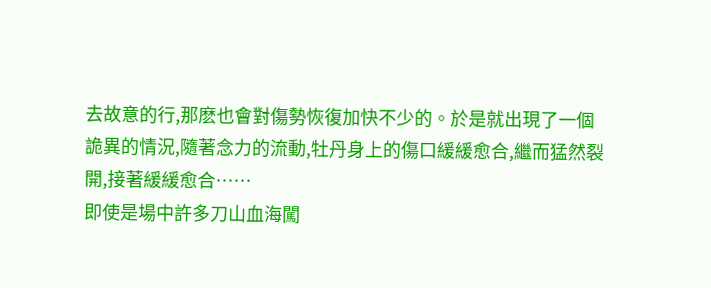去故意的行,那麽也會對傷勢恢復加快不少的。於是就出現了一個詭異的情況,隨著念力的流動,牡丹身上的傷口緩緩愈合,繼而猛然裂開,接著緩緩愈合……
即使是場中許多刀山血海闖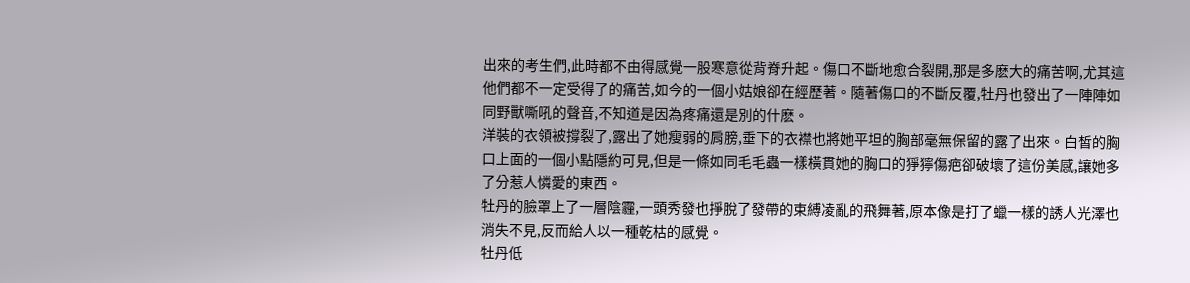出來的考生們,此時都不由得感覺一股寒意從背脊升起。傷口不斷地愈合裂開,那是多麽大的痛苦啊,尤其這他們都不一定受得了的痛苦,如今的一個小姑娘卻在經歷著。隨著傷口的不斷反覆,牡丹也發出了一陣陣如同野獸嘶吼的聲音,不知道是因為疼痛還是別的什麽。
洋裝的衣領被撐裂了,露出了她瘦弱的肩膀,垂下的衣襟也將她平坦的胸部毫無保留的露了出來。白皙的胸口上面的一個小點隱約可見,但是一條如同毛毛蟲一樣橫貫她的胸口的猙獰傷疤卻破壞了這份美感,讓她多了分惹人憐愛的東西。
牡丹的臉罩上了一層陰霾,一頭秀發也掙脫了發帶的束縛凌亂的飛舞著,原本像是打了蠟一樣的誘人光澤也消失不見,反而給人以一種乾枯的感覺。
牡丹低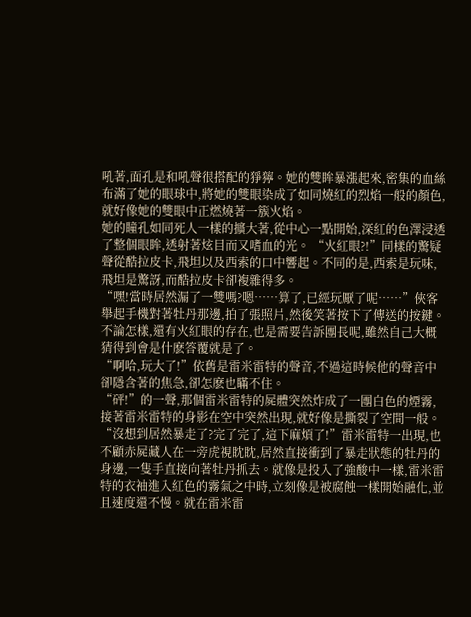吼著,面孔是和吼聲很搭配的猙獰。她的雙眸暴漲起來,密集的血絲布滿了她的眼球中,將她的雙眼染成了如同燒紅的烈焰一般的顏色,就好像她的雙眼中正燃燒著一簇火焰。
她的瞳孔如同死人一樣的擴大著,從中心一點開始,深紅的色澤浸透了整個眼眸,透射著炫目而又嗜血的光。 “火紅眼?!”同樣的驚疑聲從酷拉皮卡,飛坦以及西索的口中響起。不同的是,西索是玩味,飛坦是驚訝,而酷拉皮卡卻複雜得多。
“嘿!當時居然漏了一雙嗎?嗯……算了,已經玩厭了呢……”俠客舉起手機對著牡丹那邊,拍了張照片,然後笑著按下了傳送的按鍵。不論怎樣,還有火紅眼的存在,也是需要告訴團長呢,雖然自己大概猜得到會是什麽答覆就是了。
“啊哈,玩大了!”依舊是雷米雷特的聲音,不過這時候他的聲音中卻隱含著的焦急,卻怎麽也瞞不住。
“砰!”的一聲,那個雷米雷特的屍體突然炸成了一團白色的煙霧,接著雷米雷特的身影在空中突然出現,就好像是撕裂了空間一般。
“沒想到居然暴走了?完了完了,這下麻煩了!”雷米雷特一出現,也不顧赤屍藏人在一旁虎視眈眈,居然直接衝到了暴走狀態的牡丹的身邊,一隻手直接向著牡丹抓去。就像是投入了強酸中一樣,雷米雷特的衣袖進入紅色的霧氣之中時,立刻像是被腐蝕一樣開始融化,並且速度還不慢。就在雷米雷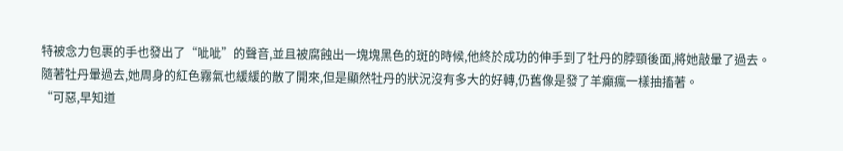特被念力包裹的手也發出了“呲呲”的聲音,並且被腐蝕出一塊塊黑色的斑的時候,他終於成功的伸手到了牡丹的脖頸後面,將她敲暈了過去。
隨著牡丹暈過去,她周身的紅色霧氣也緩緩的散了開來,但是顯然牡丹的狀況沒有多大的好轉,仍舊像是發了羊癲瘋一樣抽搐著。
“可惡,早知道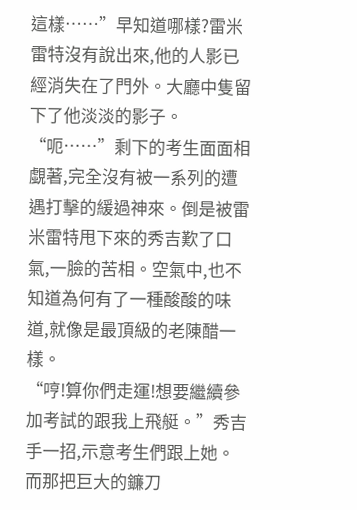這樣……”早知道哪樣?雷米雷特沒有說出來,他的人影已經消失在了門外。大廳中隻留下了他淡淡的影子。
“呃……”剩下的考生面面相覷著,完全沒有被一系列的遭遇打擊的緩過神來。倒是被雷米雷特甩下來的秀吉歎了口氣,一臉的苦相。空氣中,也不知道為何有了一種酸酸的味道,就像是最頂級的老陳醋一樣。
“哼!算你們走運!想要繼續參加考試的跟我上飛艇。”秀吉手一招,示意考生們跟上她。而那把巨大的鐮刀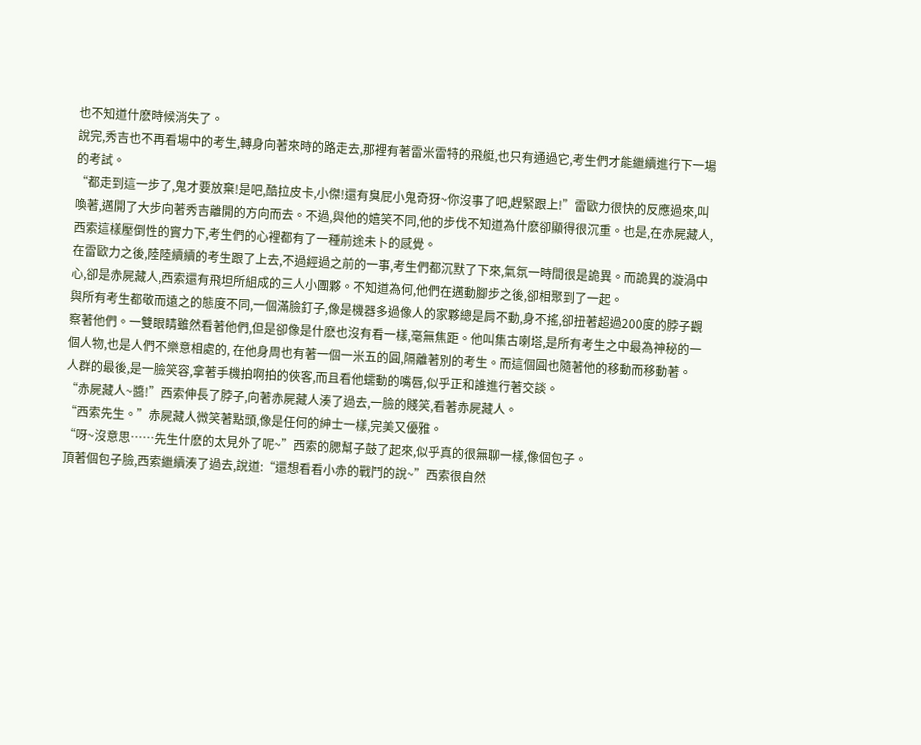也不知道什麽時候消失了。
說完,秀吉也不再看場中的考生,轉身向著來時的路走去,那裡有著雷米雷特的飛艇,也只有通過它,考生們才能繼續進行下一場的考試。
“都走到這一步了,鬼才要放棄!是吧,酷拉皮卡,小傑!還有臭屁小鬼奇犽~你沒事了吧,趕緊跟上!”雷歐力很快的反應過來,叫喚著,邁開了大步向著秀吉離開的方向而去。不過,與他的嬉笑不同,他的步伐不知道為什麽卻顯得很沉重。也是,在赤屍藏人,西索這樣壓倒性的實力下,考生們的心裡都有了一種前途未卜的感覺。
在雷歐力之後,陸陸續續的考生跟了上去,不過經過之前的一事,考生們都沉默了下來,氣氛一時間很是詭異。而詭異的漩渦中心,卻是赤屍藏人,西索還有飛坦所組成的三人小團夥。不知道為何,他們在邁動腳步之後,卻相聚到了一起。
與所有考生都敬而遠之的態度不同,一個滿臉釘子,像是機器多過像人的家夥總是肩不動,身不搖,卻扭著超過200度的脖子觀察著他們。一雙眼睛雖然看著他們,但是卻像是什麽也沒有看一樣,毫無焦距。他叫集古喇塔,是所有考生之中最為神秘的一個人物,也是人們不樂意相處的, 在他身周也有著一個一米五的圓,隔離著別的考生。而這個圓也隨著他的移動而移動著。
人群的最後,是一臉笑容,拿著手機拍啊拍的俠客,而且看他蠕動的嘴唇,似乎正和誰進行著交談。
“赤屍藏人~醬!”西索伸長了脖子,向著赤屍藏人湊了過去,一臉的賤笑,看著赤屍藏人。
“西索先生。”赤屍藏人微笑著點頭,像是任何的紳士一樣,完美又優雅。
“呀~沒意思……先生什麽的太見外了呢~”西索的腮幫子鼓了起來,似乎真的很無聊一樣,像個包子。
頂著個包子臉,西索繼續湊了過去,說道:“還想看看小赤的戰鬥的說~”西索很自然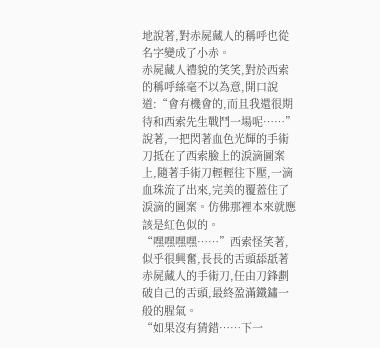地說著,對赤屍藏人的稱呼也從名字變成了小赤。
赤屍藏人禮貌的笑笑,對於西索的稱呼絲毫不以為意,開口說道:“會有機會的,而且我還很期待和西索先生戰鬥一場呢……”說著,一把閃著血色光輝的手術刀抵在了西索臉上的淚滴圖案上,隨著手術刀輕輕往下壓,一滴血珠流了出來,完美的覆蓋住了淚滴的圖案。仿佛那裡本來就應該是紅色似的。
“嘿嘿嘿嘿……”西索怪笑著,似乎很興奮,長長的舌頭舔舐著赤屍藏人的手術刀,任由刀鋒劃破自己的舌頭,最終盈滿鐵鏽一般的腥氣。
“如果沒有猜錯……下一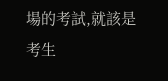場的考試,就該是考生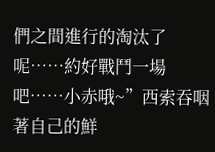們之間進行的淘汰了呢……約好戰鬥一場吧……小赤哦~”西索吞咽著自己的鮮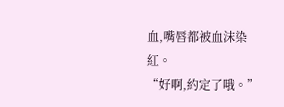血,嘴唇都被血沫染紅。
“好啊,約定了哦。”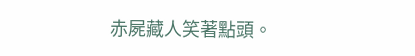赤屍藏人笑著點頭。